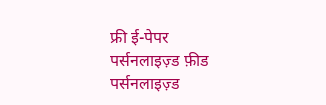फ्री ई-पेपर
पर्सनलाइज़्ड फ़ीड
पर्सनलाइज़्ड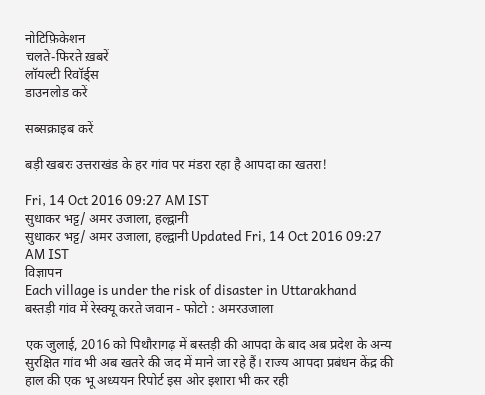नोटिफ़िकेशन
चलते-फिरते ख़बरें
लॉयल्टी रिवॉर्ड्स
डाउनलोड करें

सब्सक्राइब करें

बड़ी खबरः उत्तराखंड के हर गांव पर मंडरा रहा है आपदा का खतरा!

Fri, 14 Oct 2016 09:27 AM IST
सुधाकर भट्ट/ अमर उजाला, हल्द्वानी
सुधाकर भट्ट/ अमर उजाला, हल्द्वानी Updated Fri, 14 Oct 2016 09:27 AM IST
विज्ञापन
Each village is under the risk of disaster in Uttarakhand
बस्तड़ी गांव में रेस्क्यू करते जवान - फोटो : अमरउजाला

एक जुलाई, 2016 को पिथौरागढ़ में बस्तड़ी की आपदा के बाद अब प्रदेश के अन्य सुरक्षित गांव भी अब खतरे की जद में माने जा रहे हैं। राज्य आपदा प्रबंधन केंद्र की हाल की एक भू अध्ययन रिपोर्ट इस ओर इशारा भी कर रही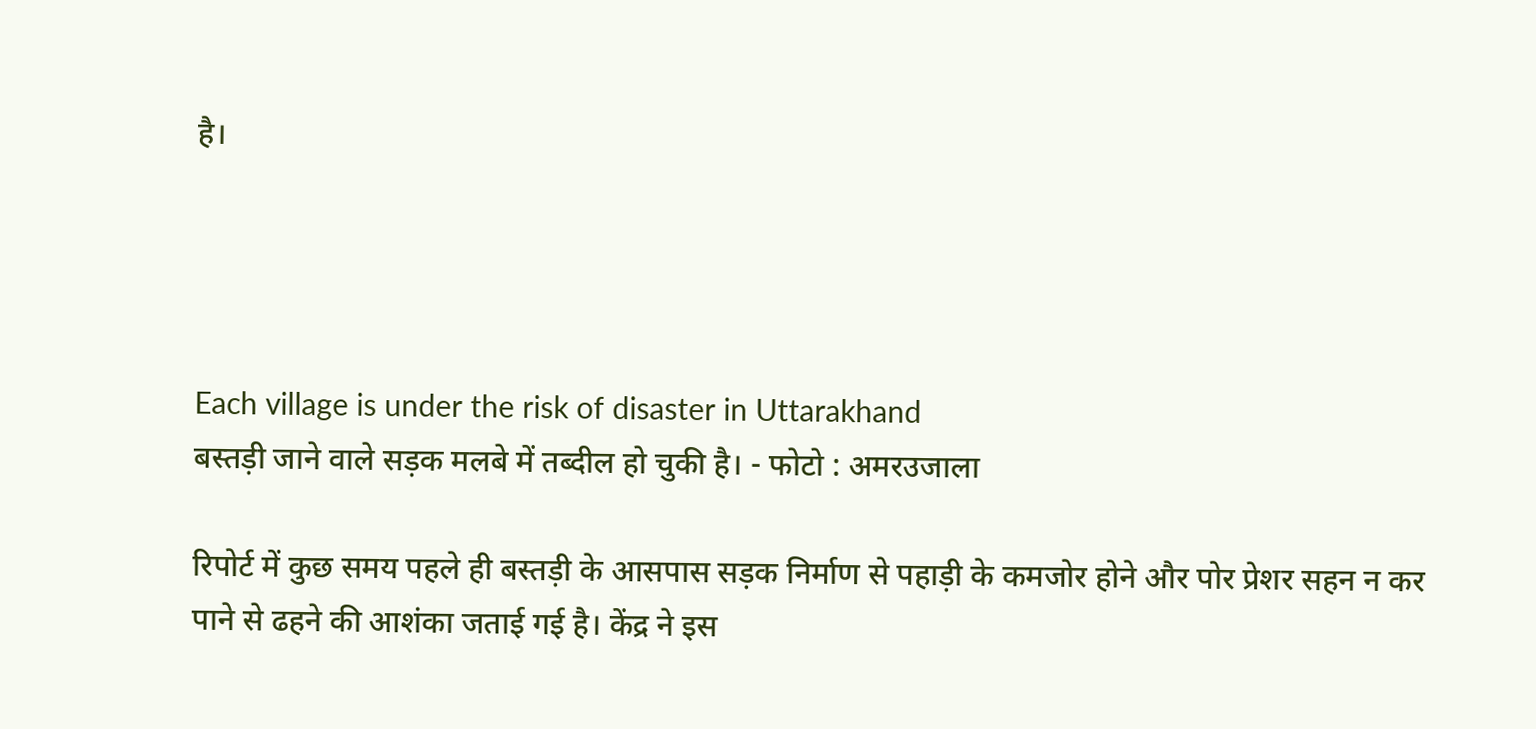है।




Each village is under the risk of disaster in Uttarakhand
बस्तड़ी जाने वाले सड़क मलबे में तब्दील हो चुकी है। - फोटो : अमरउजाला

रिपोर्ट में कुछ समय पहले ही बस्तड़ी के आसपास सड़क निर्माण से पहाड़ी के कमजोर होने और पोर प्रेशर सहन न कर पाने से ढहने की आशंका जताई गई है। केंद्र ने इस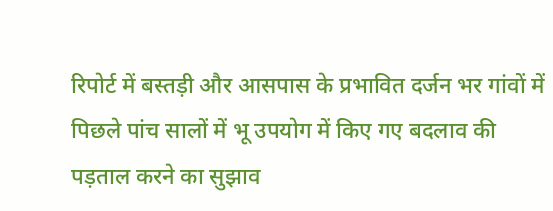रिपोर्ट में बस्तड़ी और आसपास के प्रभावित दर्जन भर गांवों में पिछले पांच सालों में भू उपयोग में किए गए बदलाव की पड़ताल करने का सुझाव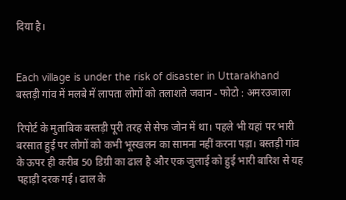दिया है।


Each village is under the risk of disaster in Uttarakhand
बस्तड़ी गांव में मलबे में लापता लोगों को तलाशते जवान - फोटो : अमरउजाला

रिपोर्ट के मुताबिक बस्तड़ी पूरी तरह से सेफ जोन में था। पहले भी यहां पर भारी बरसात हुई पर लोगों को कभी भूस्खलन का सामना नहीं करना पड़ा। बस्तड़ी गांव के ऊपर ही करीब 50 डिग्री का ढाल है और एक जुलाई को हुई भारी बारिश से यह पहाड़ी दरक गई। ढाल के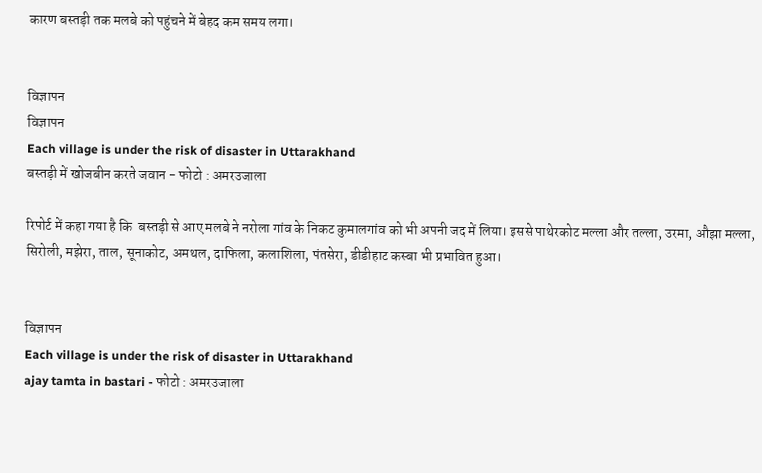कारण बस्तड़ी तक मलबे को पहुंचने में बेहद कम समय लगा।


विज्ञापन
विज्ञापन
Each village is under the risk of disaster in Uttarakhand
बस्तड़ी में खोजबीन करते जवान - फोटो : अमरउजाला

रिपोर्ट में कहा गया है कि  बस्तड़ी से आए मलबे ने नरोला गांव के निकट कुमालगांव को भी अपनी जद में लिया। इससे पाथेरकोट मल्ला और तल्ला, उरमा, औझा मल्ला, सिरोली, मझेरा, ताल, सूनाकोट, अमथल, दाफिला, कलाशिला, पंतसेरा, डीडीहाट कस्बा भी प्रभावित हुआ।


विज्ञापन
Each village is under the risk of disaster in Uttarakhand
ajay tamta in bastari - फोटो : अमरउजाला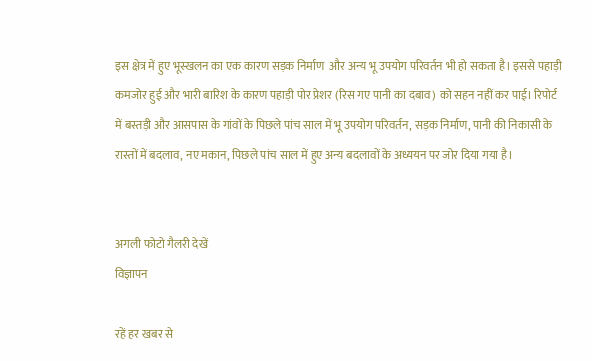इस क्षेत्र में हुए भूस्खलन का एक कारण सड़क निर्माण  और अन्य भू उपयोग परिवर्तन भी हो सकता है। इससे पहाड़ी कमजोर हुई और भारी बारिश के कारण पहाड़ी पोर प्रेशर (रिस गए पानी का दबाव) को सहन नहीं कर पाई। रिपोर्ट में बस्तड़ी और आसपास के गांवों के पिछले पांच साल में भू उपयोग परिवर्तन, सड़क निर्माण, पानी की निकासी के रास्तों में बदलाव, नए मकान, पिछले पांच साल में हुए अन्य बदलावों के अध्ययन पर जोर दिया गया है।


अगली फोटो गैलरी देखें
विज्ञापन

रहें हर खबर से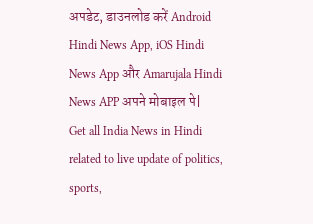अपडेट, डाउनलोड करें Android Hindi News App, iOS Hindi News App और Amarujala Hindi News APP अपने मोबाइल पे|
Get all India News in Hindi related to live update of politics, sports,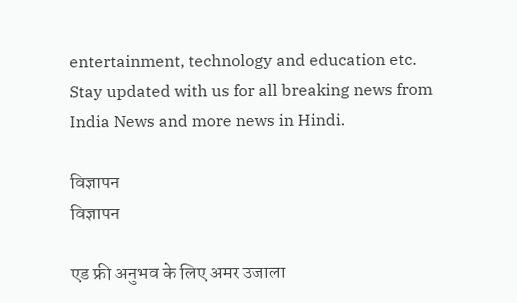entertainment, technology and education etc. Stay updated with us for all breaking news from India News and more news in Hindi.

विज्ञापन
विज्ञापन

एड फ्री अनुभव के लिए अमर उजाला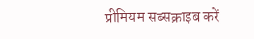प्रीमियम सब्सक्राइब करें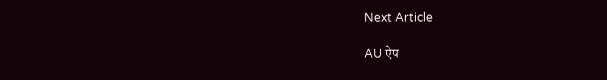Next Article

AU ऐप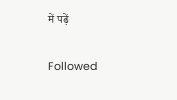में पढ़ें

Followed